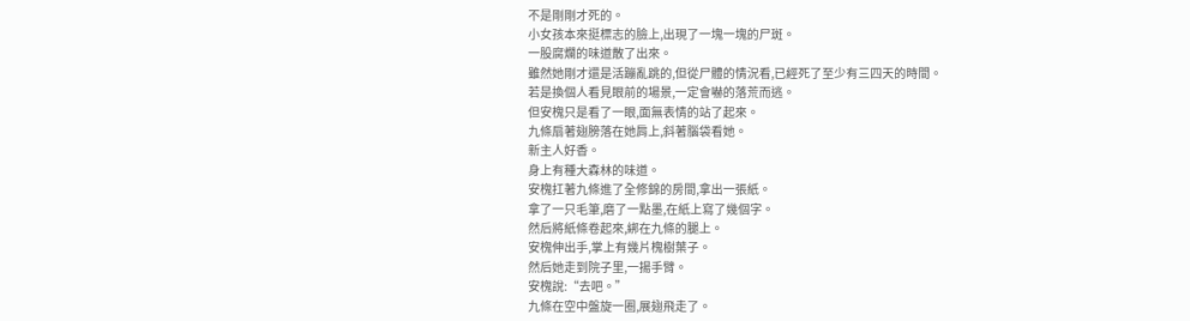不是剛剛才死的。
小女孩本來挺標志的臉上,出現了一塊一塊的尸斑。
一股腐爛的味道散了出來。
雖然她剛才還是活蹦亂跳的,但從尸體的情況看,已經死了至少有三四天的時間。
若是換個人看見眼前的場景,一定會嚇的落荒而逃。
但安槐只是看了一眼,面無表情的站了起來。
九條扇著翅膀落在她肩上,斜著腦袋看她。
新主人好香。
身上有種大森林的味道。
安槐扛著九條進了全修錦的房間,拿出一張紙。
拿了一只毛筆,磨了一點墨,在紙上寫了幾個字。
然后將紙條卷起來,綁在九條的腿上。
安槐伸出手,掌上有幾片槐樹葉子。
然后她走到院子里,一揚手臂。
安槐說:“去吧。”
九條在空中盤旋一圈,展翅飛走了。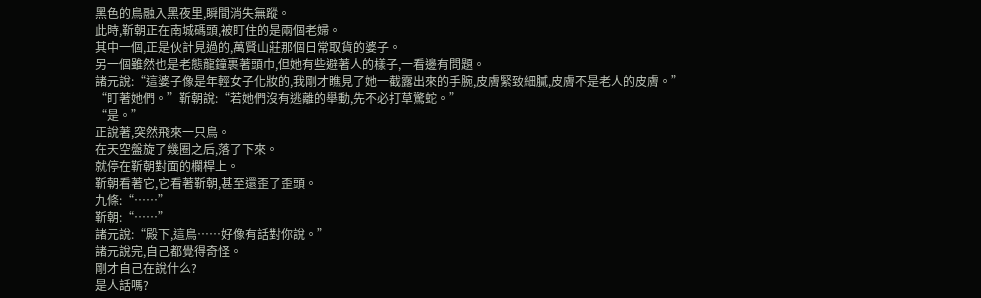黑色的鳥融入黑夜里,瞬間消失無蹤。
此時,靳朝正在南城碼頭,被盯住的是兩個老婦。
其中一個,正是伙計見過的,萬賢山莊那個日常取貨的婆子。
另一個雖然也是老態龍鐘裹著頭巾,但她有些避著人的樣子,一看邊有問題。
諸元說:“這婆子像是年輕女子化妝的,我剛才瞧見了她一截露出來的手腕,皮膚緊致細膩,皮膚不是老人的皮膚。”
“盯著她們。”靳朝說:“若她們沒有逃離的舉動,先不必打草驚蛇。”
“是。”
正說著,突然飛來一只鳥。
在天空盤旋了幾圈之后,落了下來。
就停在靳朝對面的欄桿上。
靳朝看著它,它看著靳朝,甚至還歪了歪頭。
九條:“……”
靳朝:“……”
諸元說:“殿下,這鳥……好像有話對你說。”
諸元說完,自己都覺得奇怪。
剛才自己在說什么?
是人話嗎?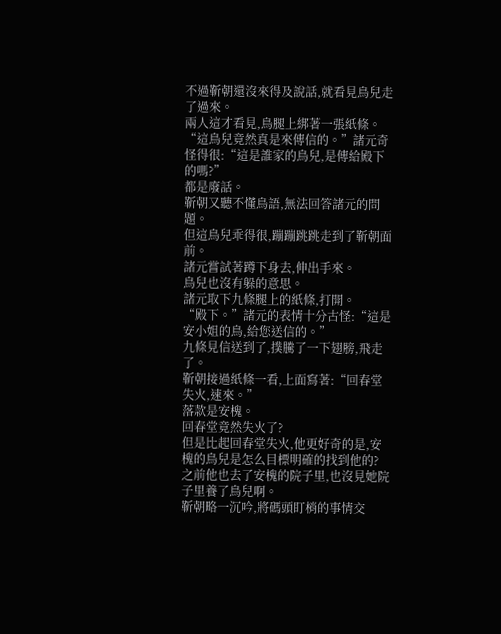不過靳朝還沒來得及說話,就看見鳥兒走了過來。
兩人這才看見,鳥腿上綁著一張紙條。
“這鳥兒竟然真是來傳信的。”諸元奇怪得很:“這是誰家的鳥兒,是傳給殿下的嗎?”
都是廢話。
靳朝又聽不懂鳥語,無法回答諸元的問題。
但這鳥兒乖得很,蹦蹦跳跳走到了靳朝面前。
諸元嘗試著蹲下身去,伸出手來。
鳥兒也沒有躲的意思。
諸元取下九條腿上的紙條,打開。
“殿下。”諸元的表情十分古怪:“這是安小姐的鳥,給您送信的。”
九條見信送到了,撲騰了一下翅膀,飛走了。
靳朝接過紙條一看,上面寫著:“回春堂失火,速來。”
落款是安槐。
回春堂竟然失火了?
但是比起回春堂失火,他更好奇的是,安槐的鳥兒是怎么目標明確的找到他的?
之前他也去了安槐的院子里,也沒見她院子里養了鳥兒啊。
靳朝略一沉吟,將碼頭盯梢的事情交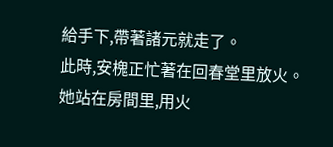給手下,帶著諸元就走了。
此時,安槐正忙著在回春堂里放火。
她站在房間里,用火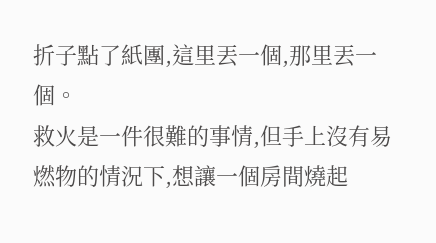折子點了紙團,這里丟一個,那里丟一個。
救火是一件很難的事情,但手上沒有易燃物的情況下,想讓一個房間燒起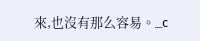來,也沒有那么容易。_c